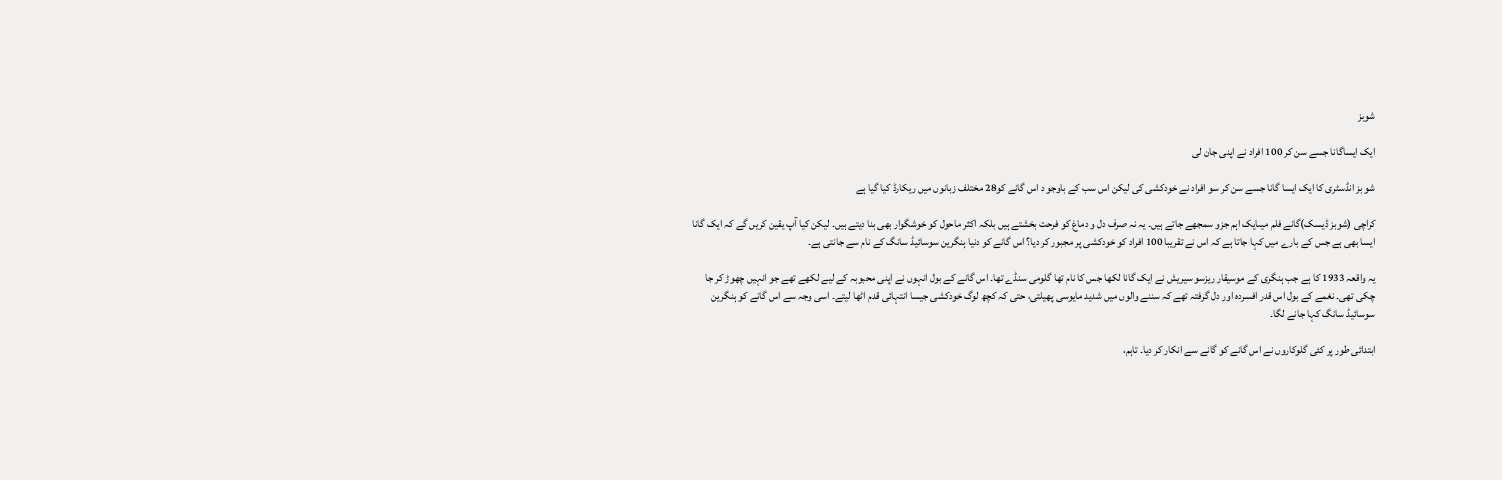شوبز

ایک ایساگانا جسے سن کر 100 افراد نے اپنی جان لی

شو بز انڈسٹری کا ایک ایسا گانا جسے سن کر سو افراد نے خودکشی کی لیکن اس سب کے باوجو د اس گانے کو28 مختلف زبانوں میں ریکارڈ کیا گیا ہے

کراچی (شوبز ڈیسک)گانے فلم میںایک اہم جزو سمجھے جاتے ہیں۔ یہ نہ صرف دل و دماغ کو فرحت بخشتے ہیں بلکہ اکثر ماحول کو خوشگوار بھی بنا دیتے ہیں۔ لیکن کیا آپ یقین کریں گے کہ ایک گانا ایسا بھی ہے جس کے بارے میں کہا جاتا ہے کہ اس نے تقریبا 100 افراد کو خودکشی پر مجبور کر دیا؟ اس گانے کو دنیا ہنگرین سوسائیڈ سانگ کے نام سے جانتی ہے۔

یہ واقعہ 1933 کا ہے جب ہنگری کے موسیقار ریزسو سیریش نے ایک گانا لکھا جس کا نام تھا گلومی سنڈے تھا۔ اس گانے کے بول انہوں نے اپنی محبوبہ کے لیے لکھے تھے جو انہیں چھوڑ کر جا چکی تھی۔ نغمے کے بول اس قدر افسردہ اور دل گرفتہ تھے کہ سننے والوں میں شدید مایوسی پھیلتی، حتی کہ کچھ لوگ خودکشی جیسا انتہائی قدم اٹھا لیتے۔ اسی وجہ سے اس گانے کو ہنگرین سوسائیڈ سانگ کہا جانے لگا۔

ابتدائی طور پر کئی گلوکاروں نے اس گانے کو گانے سے انکار کر دیا۔ تاہم،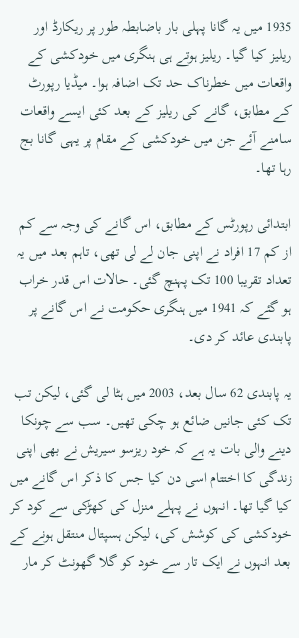1935 میں یہ گانا پہلی بار باضابطہ طور پر ریکارڈ اور ریلیز کیا گیا۔ ریلیز ہوتے ہی ہنگری میں خودکشی کے واقعات میں خطرناک حد تک اضافہ ہوا۔ میڈیا رپورٹ کے مطابق، گانے کی ریلیز کے بعد کئی ایسے واقعات سامنے آئے جن میں خودکشی کے مقام پر یہی گانا بج رہا تھا۔

ابتدائی رپورٹس کے مطابق، اس گانے کی وجہ سے کم از کم 17 افراد نے اپنی جان لے لی تھی، تاہم بعد میں یہ تعداد تقریبا 100 تک پہنچ گئی۔ حالات اس قدر خراب ہو گئے کہ 1941 میں ہنگری حکومت نے اس گانے پر پابندی عائد کر دی۔

یہ پابندی 62 سال بعد، 2003 میں ہٹا لی گئی، لیکن تب تک کئی جانیں ضائع ہو چکی تھیں۔ سب سے چونکا دینے والی بات یہ ہے کہ خود ریزسو سیریش نے بھی اپنی زندگی کا اختتام اسی دن کیا جس کا ذکر اس گانے میں کیا گیا تھا۔ انہوں نے پہلے منزل کی کھڑکی سے کود کر خودکشی کی کوشش کی، لیکن ہسپتال منتقل ہونے کے بعد انہوں نے ایک تار سے خود کو گلا گھونٹ کر مار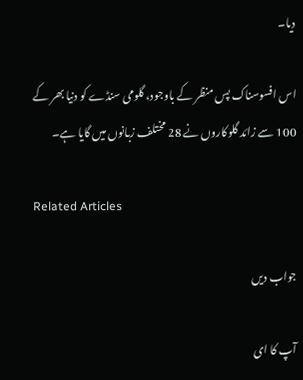دیا۔

اس افسوسناک پس منظر کے باوجود، گلومی سنڈے کو دنیا بھر کے 100 سے زائد گلوکاروں نے 28 مختلف زبانوں میں گایا ہے۔

Related Articles

جواب دیں

آپ کا ای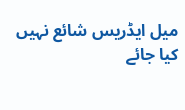میل ایڈریس شائع نہیں کیا جائے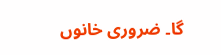گا۔ ضروری خانوں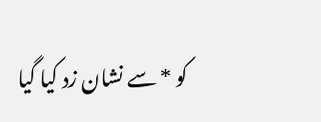کو * سے نشان زد کیا گیا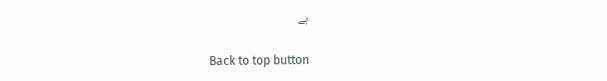ہے

Back to top button